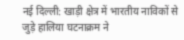नई दिल्ली: खाड़ी क्षेत्र में भारतीय नाविकों से जुड़े हालिया घटनाक्रम ने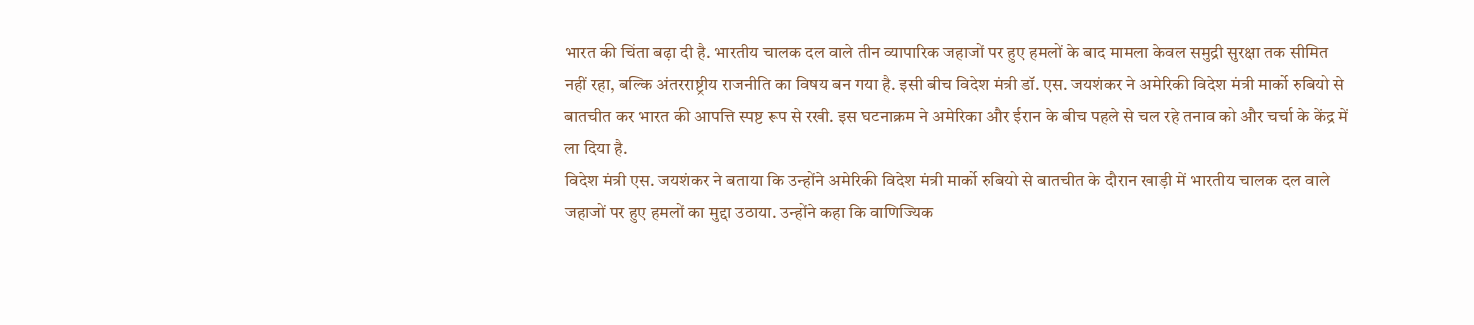भारत की चिंता बढ़ा दी है. भारतीय चालक दल वाले तीन व्यापारिक जहाजों पर हुए हमलों के बाद मामला केवल समुद्री सुरक्षा तक सीमित नहीं रहा, बल्कि अंतरराष्ट्रीय राजनीति का विषय बन गया है. इसी बीच विदेश मंत्री डॉ. एस. जयशंकर ने अमेरिकी विदेश मंत्री मार्को रुबियो से बातचीत कर भारत की आपत्ति स्पष्ट रूप से रखी. इस घटनाक्रम ने अमेरिका और ईरान के बीच पहले से चल रहे तनाव को और चर्चा के केंद्र में ला दिया है.
विदेश मंत्री एस. जयशंकर ने बताया कि उन्होंने अमेरिकी विदेश मंत्री मार्को रुबियो से बातचीत के दौरान खाड़ी में भारतीय चालक दल वाले जहाजों पर हुए हमलों का मुद्दा उठाया. उन्होंने कहा कि वाणिज्यिक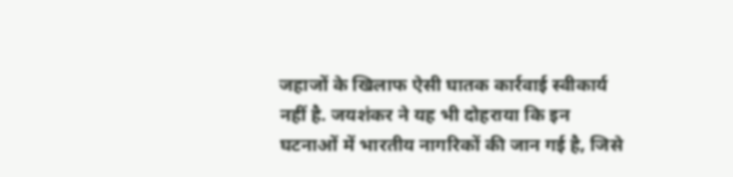जहाजों के खिलाफ ऐसी घातक कार्रवाई स्वीकार्य नहीं है. जयशंकर ने यह भी दोहराया कि इन घटनाओं में भारतीय नागरिकों की जान गई है, जिसे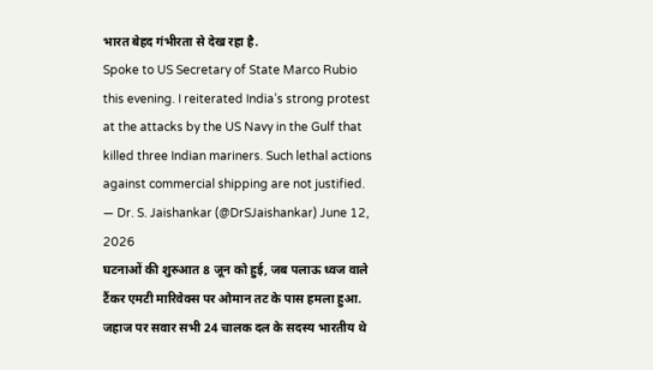भारत बेहद गंभीरता से देख रहा है.
Spoke to US Secretary of State Marco Rubio this evening. I reiterated India’s strong protest at the attacks by the US Navy in the Gulf that killed three Indian mariners. Such lethal actions against commercial shipping are not justified.
— Dr. S. Jaishankar (@DrSJaishankar) June 12, 2026
घटनाओं की शुरुआत 8 जून को हुई, जब पलाऊ ध्वज वाले टैंकर एमटी मारिवेक्स पर ओमान तट के पास हमला हुआ. जहाज पर सवार सभी 24 चालक दल के सदस्य भारतीय थे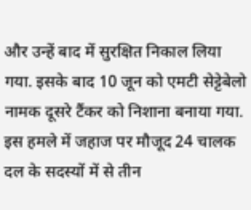और उन्हें बाद में सुरक्षित निकाल लिया गया. इसके बाद 10 जून को एमटी सेट्टेबेलो नामक दूसरे टैंकर को निशाना बनाया गया. इस हमले में जहाज पर मौजूद 24 चालक दल के सदस्यों में से तीन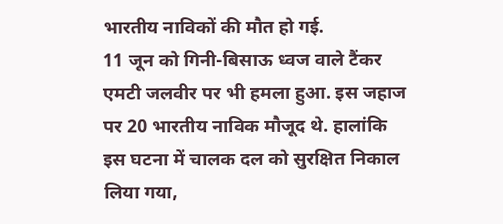भारतीय नाविकों की मौत हो गई.
11 जून को गिनी-बिसाऊ ध्वज वाले टैंकर एमटी जलवीर पर भी हमला हुआ. इस जहाज पर 20 भारतीय नाविक मौजूद थे. हालांकि इस घटना में चालक दल को सुरक्षित निकाल लिया गया,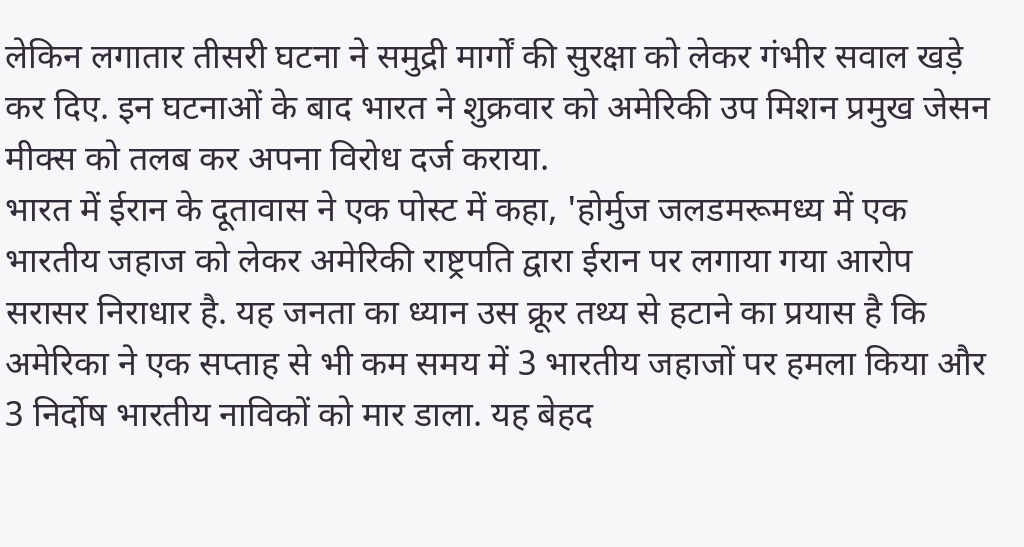लेकिन लगातार तीसरी घटना ने समुद्री मार्गों की सुरक्षा को लेकर गंभीर सवाल खड़े कर दिए. इन घटनाओं के बाद भारत ने शुक्रवार को अमेरिकी उप मिशन प्रमुख जेसन मीक्स को तलब कर अपना विरोध दर्ज कराया.
भारत में ईरान के दूतावास ने एक पोस्ट में कहा, 'होर्मुज जलडमरूमध्य में एक भारतीय जहाज को लेकर अमेरिकी राष्ट्रपति द्वारा ईरान पर लगाया गया आरोप सरासर निराधार है. यह जनता का ध्यान उस क्रूर तथ्य से हटाने का प्रयास है कि अमेरिका ने एक सप्ताह से भी कम समय में 3 भारतीय जहाजों पर हमला किया और 3 निर्दोष भारतीय नाविकों को मार डाला. यह बेहद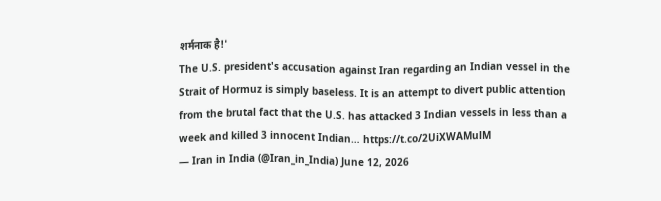शर्मनाक है!'
The U.S. president's accusation against Iran regarding an Indian vessel in the Strait of Hormuz is simply baseless. It is an attempt to divert public attention from the brutal fact that the U.S. has attacked 3 Indian vessels in less than a week and killed 3 innocent Indian… https://t.co/2UiXWAMulM
— Iran in India (@Iran_in_India) June 12, 2026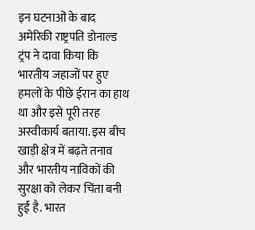इन घटनाओं के बाद अमेरिकी राष्ट्रपति डोनाल्ड ट्रंप ने दावा किया कि भारतीय जहाजों पर हुए हमलों के पीछे ईरान का हाथ था और इसे पूरी तरह अस्वीकार्य बताया. इस बीच खाड़ी क्षेत्र में बढ़ते तनाव और भारतीय नाविकों की सुरक्षा को लेकर चिंता बनी हुई है. भारत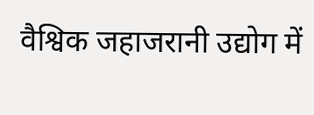वैश्विक जहाजरानी उद्योग में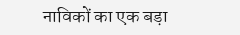नाविकों का एक बड़ा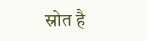स्रोत है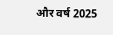और वर्ष 2025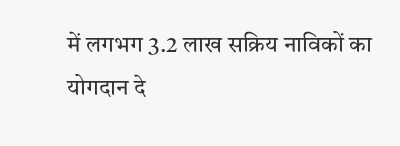में लगभग 3.2 लाख सक्रिय नाविकों का योगदान दे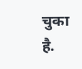चुका है.